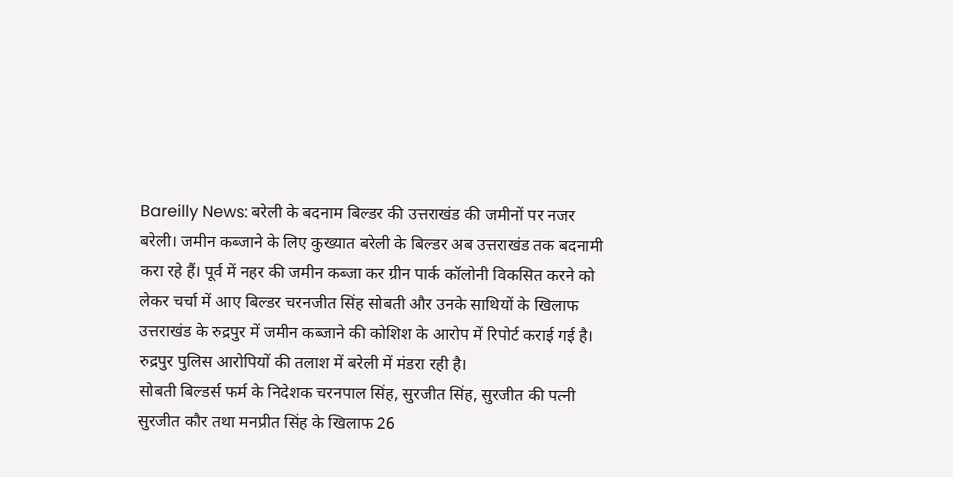Bareilly News: बरेली के बदनाम बिल्डर की उत्तराखंड की जमीनों पर नजर
बरेली। जमीन कब्जाने के लिए कुख्यात बरेली के बिल्डर अब उत्तराखंड तक बदनामी करा रहे हैं। पूर्व में नहर की जमीन कब्जा कर ग्रीन पार्क कॉलोनी विकसित करने को लेकर चर्चा में आए बिल्डर चरनजीत सिंह सोबती और उनके साथियों के खिलाफ उत्तराखंड के रुद्रपुर में जमीन कब्जाने की कोशिश के आरोप में रिपोर्ट कराई गई है। रुद्रपुर पुलिस आरोपियों की तलाश में बरेली में मंडरा रही है।
सोबती बिल्डर्स फर्म के निदेशक चरनपाल सिंह, सुरजीत सिंह, सुरजीत की पत्नी सुरजीत कौर तथा मनप्रीत सिंह के खिलाफ 26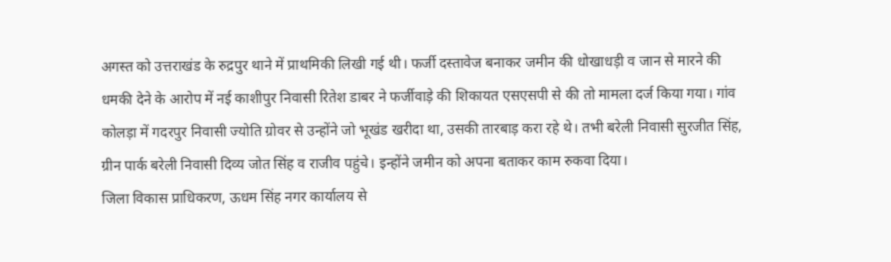अगस्त को उत्तराखंड के रुद्रपुर थाने में प्राथमिकी लिखी गई थी। फर्जी दस्तावेज बनाकर जमीन की धोखाधड़ी व जान से मारने की धमकी देने के आरोप में नई काशीपुर निवासी रितेश डाबर ने फर्जीवाड़े की शिकायत एसएसपी से की तो मामला दर्ज किया गया। गांव कोलड़ा में गदरपुर निवासी ज्योति ग्रोवर से उन्होंने जो भूखंड खरीदा था, उसकी तारबाड़ करा रहे थे। तभी बरेली निवासी सुरजीत सिंह, ग्रीन पार्क बरेली निवासी दिव्य जोत सिंह व राजीव पहुंचे। इन्होंने जमीन को अपना बताकर काम रुकवा दिया।
जिला विकास प्राधिकरण, ऊधम सिंह नगर कार्यालय से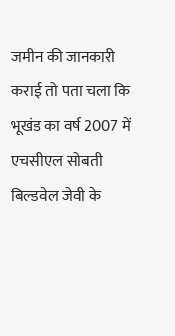जमीन की जानकारी कराई तो पता चला कि भूखंड का वर्ष 2007 में एचसीएल सोबती बिल्डवेल जेवी के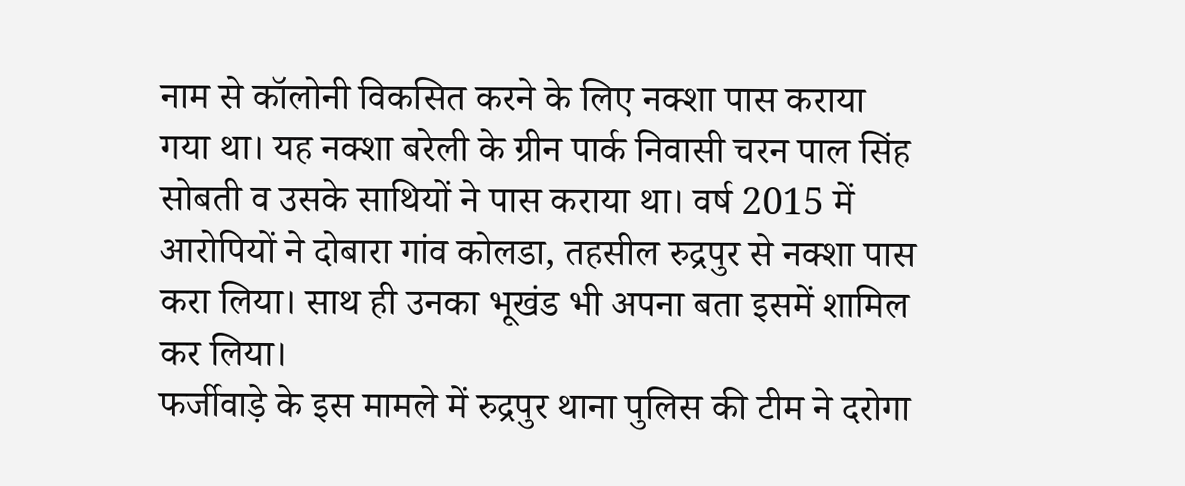नाम से कॉलोनी विकसित करने के लिए नक्शा पास कराया गया था। यह नक्शा बरेली के ग्रीन पार्क निवासी चरन पाल सिंह सोबती व उसके साथियों ने पास कराया था। वर्ष 2015 में आरोपियों ने दोबारा गांव कोलडा, तहसील रुद्रपुर से नक्शा पास करा लिया। साथ ही उनका भूखंड भी अपना बता इसमें शामिल कर लिया।
फर्जीवाड़े के इस मामले में रुद्रपुर थाना पुलिस की टीम ने दरोगा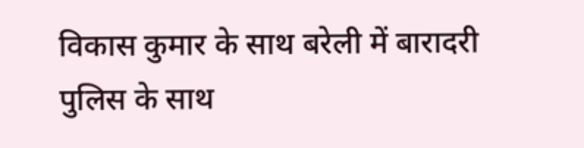विकास कुमार के साथ बरेली में बारादरी पुलिस के साथ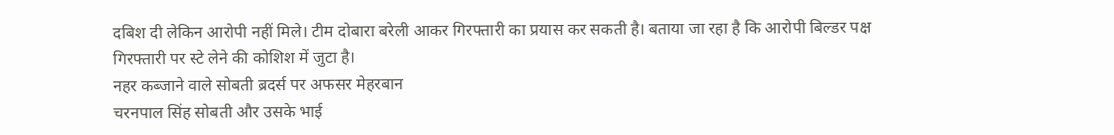दबिश दी लेकिन आरोपी नहीं मिले। टीम दोबारा बरेली आकर गिरफ्तारी का प्रयास कर सकती है। बताया जा रहा है कि आरोपी बिल्डर पक्ष गिरफ्तारी पर स्टे लेने की कोशिश में जुटा है।
नहर कब्जाने वाले सोबती ब्रदर्स पर अफसर मेहरबान
चरनपाल सिंह सोबती और उसके भाई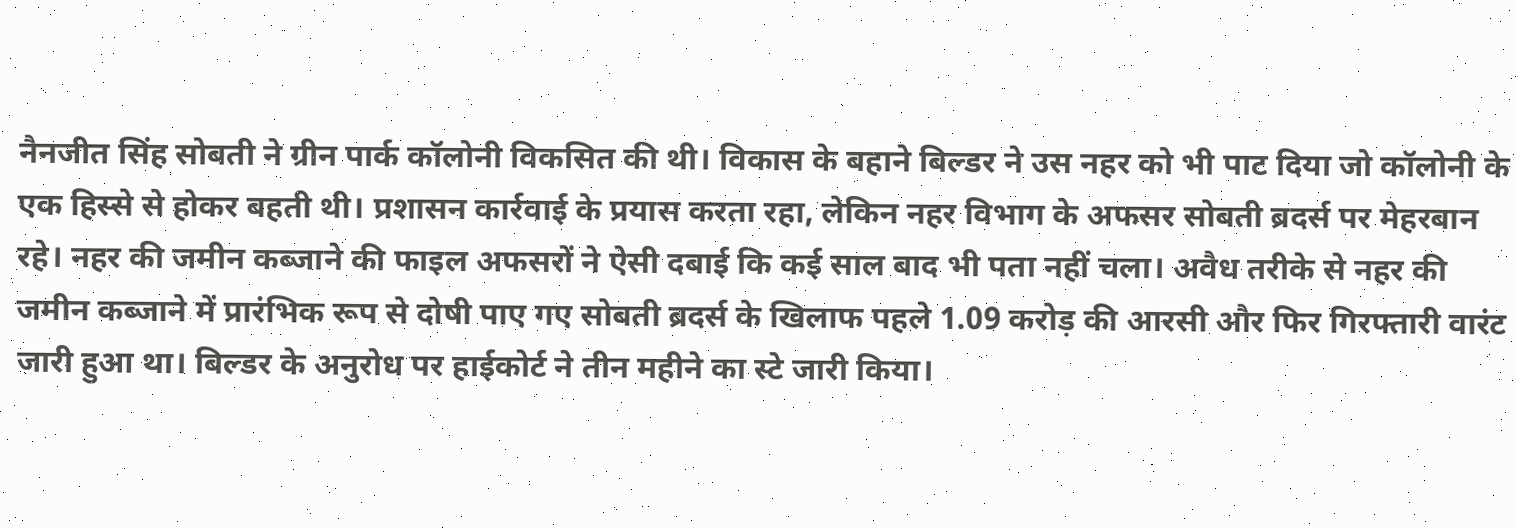नैनजीत सिंह सोबती ने ग्रीन पार्क कॉलोनी विकसित की थी। विकास के बहाने बिल्डर ने उस नहर को भी पाट दिया जो कॉलोनी के एक हिस्से से होकर बहती थी। प्रशासन कार्रवाई के प्रयास करता रहा, लेकिन नहर विभाग के अफसर सोबती ब्रदर्स पर मेहरबान रहे। नहर की जमीन कब्जाने की फाइल अफसरों ने ऐसी दबाई कि कई साल बाद भी पता नहीं चला। अवैध तरीके से नहर की जमीन कब्जाने में प्रारंभिक रूप से दोषी पाए गए सोबती ब्रदर्स के खिलाफ पहले 1.09 करोड़ की आरसी और फिर गिरफ्तारी वारंट जारी हुआ था। बिल्डर के अनुरोध पर हाईकोर्ट ने तीन महीने का स्टे जारी किया।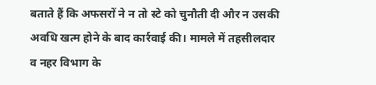बताते हैं कि अफसरों ने न तो स्टे को चुनौती दी और न उसकी अवधि खत्म होने के बाद कार्रवाई की। मामले में तहसीलदार व नहर विभाग के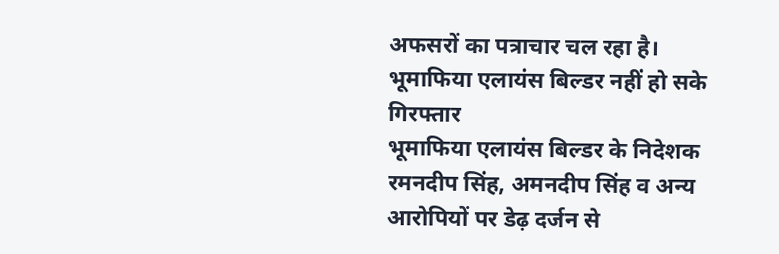अफसरों का पत्राचार चल रहा है।
भूमाफिया एलायंस बिल्डर नहीं हो सके गिरफ्तार
भूमाफिया एलायंस बिल्डर के निदेशक रमनदीप सिंह, अमनदीप सिंह व अन्य आरोपियों पर डेढ़ दर्जन से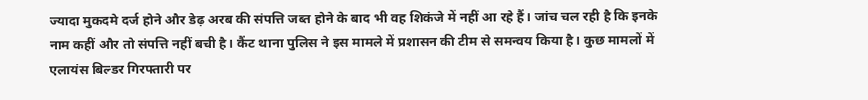ज्यादा मुकदमे दर्ज होने और डेढ़ अरब की संपत्ति जब्त होने के बाद भी वह शिकंजे में नहीं आ रहे हैं। जांच चल रही है कि इनके नाम कहीं और तो संपत्ति नहीं बची है। कैंट थाना पुलिस ने इस मामले में प्रशासन की टीम से समन्वय किया है। कुछ मामलों में एलायंस बिल्डर गिरफ्तारी पर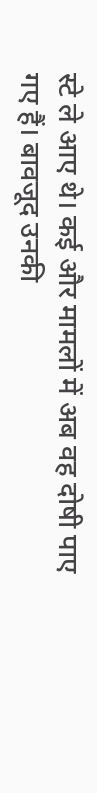स्टे ले आए थे। कई और मामलों में अब वह दोषी पाए गए हैं। बावजूद उनकी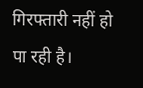गिरफ्तारी नहीं हो पा रही है।